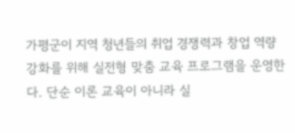가평군이 지역 청년들의 취업 경쟁력과 창업 역량 강화를 위해 실전형 맞춤 교육 프로그램을 운영한다. 단순 이론 교육이 아니라 실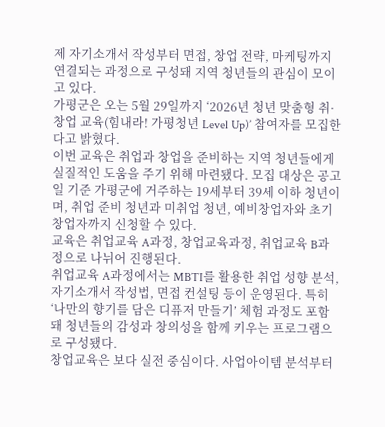제 자기소개서 작성부터 면접, 창업 전략, 마케팅까지 연결되는 과정으로 구성돼 지역 청년들의 관심이 모이고 있다.
가평군은 오는 5월 29일까지 ‘2026년 청년 맞춤형 취·창업 교육(힘내라! 가평청년 Level Up)’ 참여자를 모집한다고 밝혔다.
이번 교육은 취업과 창업을 준비하는 지역 청년들에게 실질적인 도움을 주기 위해 마련됐다. 모집 대상은 공고일 기준 가평군에 거주하는 19세부터 39세 이하 청년이며, 취업 준비 청년과 미취업 청년, 예비창업자와 초기 창업자까지 신청할 수 있다.
교육은 취업교육 A과정, 창업교육과정, 취업교육 B과정으로 나뉘어 진행된다.
취업교육 A과정에서는 MBTI를 활용한 취업 성향 분석, 자기소개서 작성법, 면접 컨설팅 등이 운영된다. 특히 ‘나만의 향기를 담은 디퓨저 만들기’ 체험 과정도 포함돼 청년들의 감성과 창의성을 함께 키우는 프로그램으로 구성됐다.
창업교육은 보다 실전 중심이다. 사업아이템 분석부터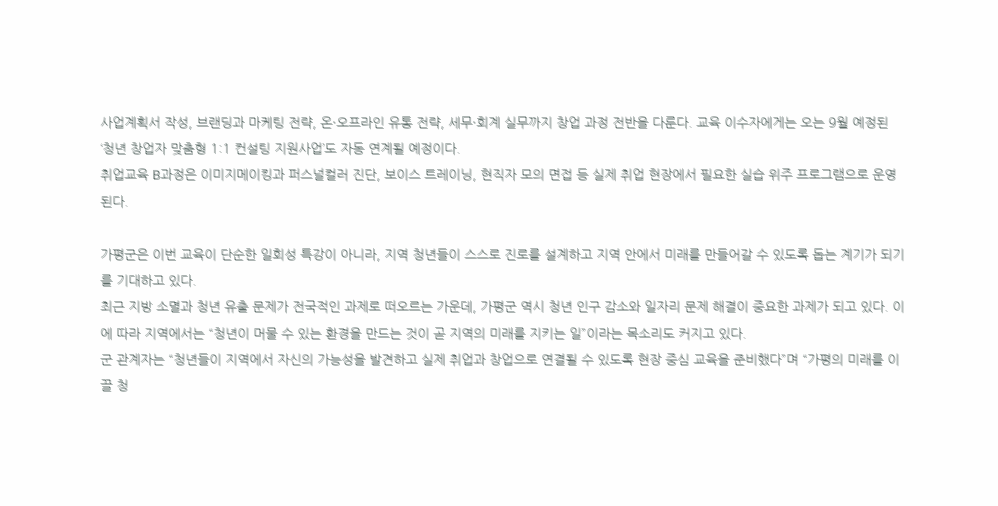사업계획서 작성, 브랜딩과 마케팅 전략, 온·오프라인 유통 전략, 세무·회계 실무까지 창업 과정 전반을 다룬다. 교육 이수자에게는 오는 9월 예정된 ‘청년 창업자 맞춤형 1:1 컨설팅 지원사업’도 자동 연계될 예정이다.
취업교육 B과정은 이미지메이킹과 퍼스널컬러 진단, 보이스 트레이닝, 현직자 모의 면접 등 실제 취업 현장에서 필요한 실습 위주 프로그램으로 운영된다.

가평군은 이번 교육이 단순한 일회성 특강이 아니라, 지역 청년들이 스스로 진로를 설계하고 지역 안에서 미래를 만들어갈 수 있도록 돕는 계기가 되기를 기대하고 있다.
최근 지방 소멸과 청년 유출 문제가 전국적인 과제로 떠오르는 가운데, 가평군 역시 청년 인구 감소와 일자리 문제 해결이 중요한 과제가 되고 있다. 이에 따라 지역에서는 “청년이 머물 수 있는 환경을 만드는 것이 곧 지역의 미래를 지키는 일”이라는 목소리도 커지고 있다.
군 관계자는 “청년들이 지역에서 자신의 가능성을 발견하고 실제 취업과 창업으로 연결될 수 있도록 현장 중심 교육을 준비했다”며 “가평의 미래를 이끌 청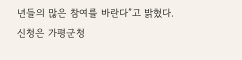년들의 많은 참여를 바란다”고 밝혔다.
신청은 가평군청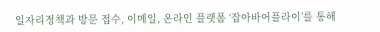일자리정책과 방문 접수, 이메일, 온라인 플랫폼 ‘잡아바어플라이’를 통해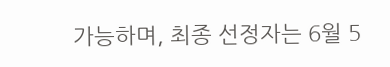가능하며, 최종 선정자는 6월 5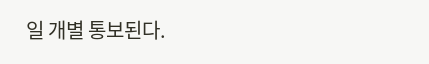일 개별 통보된다.